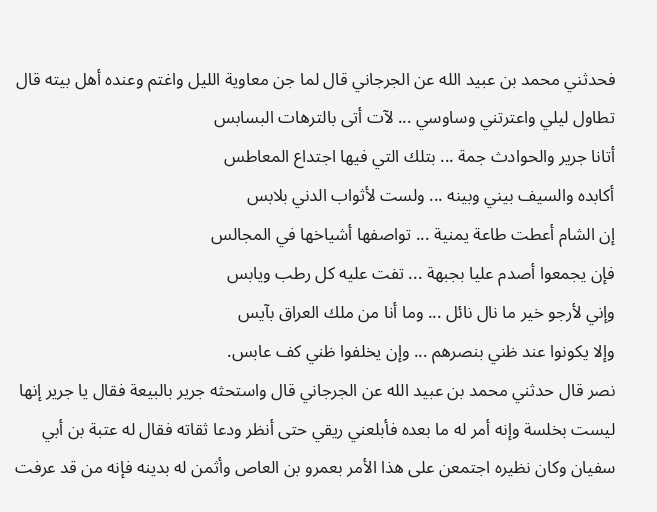فحدثني محمد بن عبيد الله عن الجرجاني قال لما جن معاوية الليل واغتم وعنده أهل بيته قال
تطاول ليلي واعترتني وساوسي ... لآت أتى بالترهات البسابس
أتانا جرير والحوادث جمة ... بتلك التي فيها اجتداع المعاطس
أكابده والسيف بيني وبينه ... ولست لأثواب الدني بلابس
إن الشام أعطت طاعة يمنية ... تواصفها أشياخها في المجالس
فإن يجمعوا أصدم عليا بجبهة ... تفت عليه كل رطب ويابس
وإني لأرجو خير ما نال نائل ... وما أنا من ملك العراق بآيس
وإلا يكونوا عند ظني بنصرهم ... وإن يخلفوا ظني كف عابس.
نصر قال حدثني محمد بن عبيد الله عن الجرجاني قال واستحثه جرير بالبيعة فقال يا جرير إنها ليست بخلسة وإنه أمر له ما بعده فأبلعني ريقي حتى أنظر ودعا ثقاته فقال له عتبة بن أبي سفيان وكان نظيره اجتمعن على هذا الأمر بعمرو بن العاص وأثمن له بدينه فإنه من قد عرفت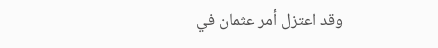وقد اعتزل أمر عثمان في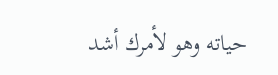حياته وهو لأمرك أشد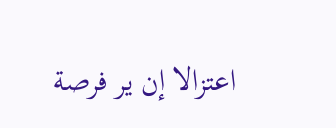اعتزالا إن ير فرصة